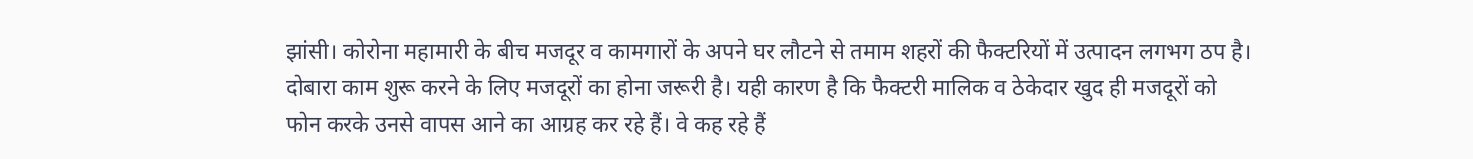झांसी। कोरोना महामारी के बीच मजदूर व कामगारों के अपने घर लौटने से तमाम शहरों की फैक्टरियों में उत्पादन लगभग ठप है। दोबारा काम शुरू करने के लिए मजदूरों का होना जरूरी है। यही कारण है कि फैक्टरी मालिक व ठेकेदार खुद ही मजदूरों को फोन करके उनसे वापस आने का आग्रह कर रहे हैं। वे कह रहे हैं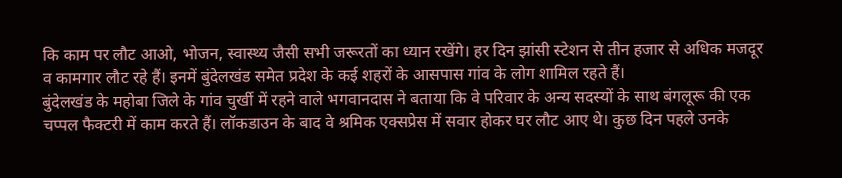कि काम पर लौट आओ, भोजन, स्वास्थ्य जैसी सभी जरूरतों का ध्यान रखेंगे। हर दिन झांसी स्टेशन से तीन हजार से अधिक मजदूर व कामगार लौट रहे हैं। इनमें बुंदेलखंड समेत प्रदेश के कई शहरों के आसपास गांव के लोग शामिल रहते हैं।
बुंदेलखंड के महोबा जिले के गांव चुर्खी में रहने वाले भगवानदास ने बताया कि वे परिवार के अन्य सदस्यों के साथ बंगलूरू की एक चप्पल फैक्टरी में काम करते हैं। लॉकडाउन के बाद वे श्रमिक एक्सप्रेस में सवार होकर घर लौट आए थे। कुछ दिन पहले उनके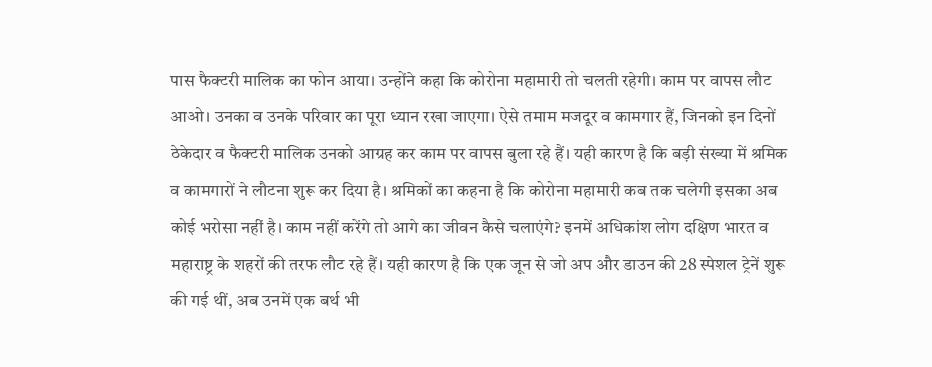पास फैक्टरी मालिक का फोन आया। उन्होंने कहा कि कोरोना महामारी तो चलती रहेगी। काम पर वापस लौट आओ। उनका व उनके परिवार का पूरा ध्यान रखा जाएगा। ऐसे तमाम मजदूर व कामगार हैं, जिनको इन दिनों ठेकेदार व फैक्टरी मालिक उनको आग्रह कर काम पर वापस बुला रहे हैं। यही कारण है कि बड़ी संख्या में श्रमिक व कामगारों ने लौटना शुरू कर दिया है। श्रमिकों का कहना है कि कोरोना महामारी कब तक चलेगी इसका अब कोई भरोसा नहीं है। काम नहीं करेंगे तो आगे का जीवन कैसे चलाएंगे? इनमें अधिकांश लोग दक्षिण भारत व महाराष्ट्र के शहरों की तरफ लौट रहे हैं। यही कारण है कि एक जून से जो अप और डाउन की 28 स्पेशल ट्रेनें शुरू की गई थीं, अब उनमें एक बर्थ भी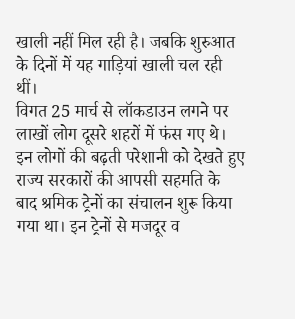खाली नहीं मिल रही है। जबकि शुरुआत के दिनों में यह गाड़ियां खाली चल रही थीं।
विगत 25 मार्च से लॉकडाउन लगने पर लाखों लोग दूसरे शहरों में फंस गए थे। इन लोगों की बढ़ती परेशानी को देखते हुए राज्य सरकारों की आपसी सहमति के बाद श्रमिक ट्रेनों का संचालन शुरू किया गया था। इन ट्रेनों से मजदूर व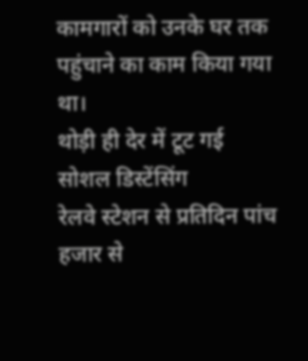कामगारों को उनके घर तक पहुंचाने का काम किया गया था।
थोड़ी ही देर में टूट गई सोशल डिस्टेंसिंग
रेलवे स्टेशन से प्रतिदिन पांच हजार से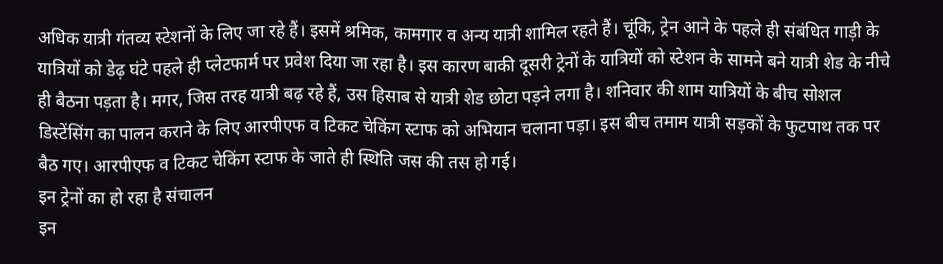अधिक यात्री गंतव्य स्टेशनों के लिए जा रहे हैं। इसमें श्रमिक, कामगार व अन्य यात्री शामिल रहते हैं। चूंकि, ट्रेन आने के पहले ही संबंधित गाड़ी के यात्रियों को डेढ़ घंटे पहले ही प्लेटफार्म पर प्रवेश दिया जा रहा है। इस कारण बाकी दूसरी ट्रेनों के यात्रियों को स्टेशन के सामने बने यात्री शेड के नीचे ही बैठना पड़ता है। मगर, जिस तरह यात्री बढ़ रहे हैं, उस हिसाब से यात्री शेड छोटा पड़ने लगा है। शनिवार की शाम यात्रियों के बीच सोशल डिस्टेंसिंग का पालन कराने के लिए आरपीएफ व टिकट चेकिंग स्टाफ को अभियान चलाना पड़ा। इस बीच तमाम यात्री सड़कों के फुटपाथ तक पर बैठ गए। आरपीएफ व टिकट चेकिंग स्टाफ के जाते ही स्थिति जस की तस हो गई।
इन ट्रेनों का हो रहा है संचालन
इन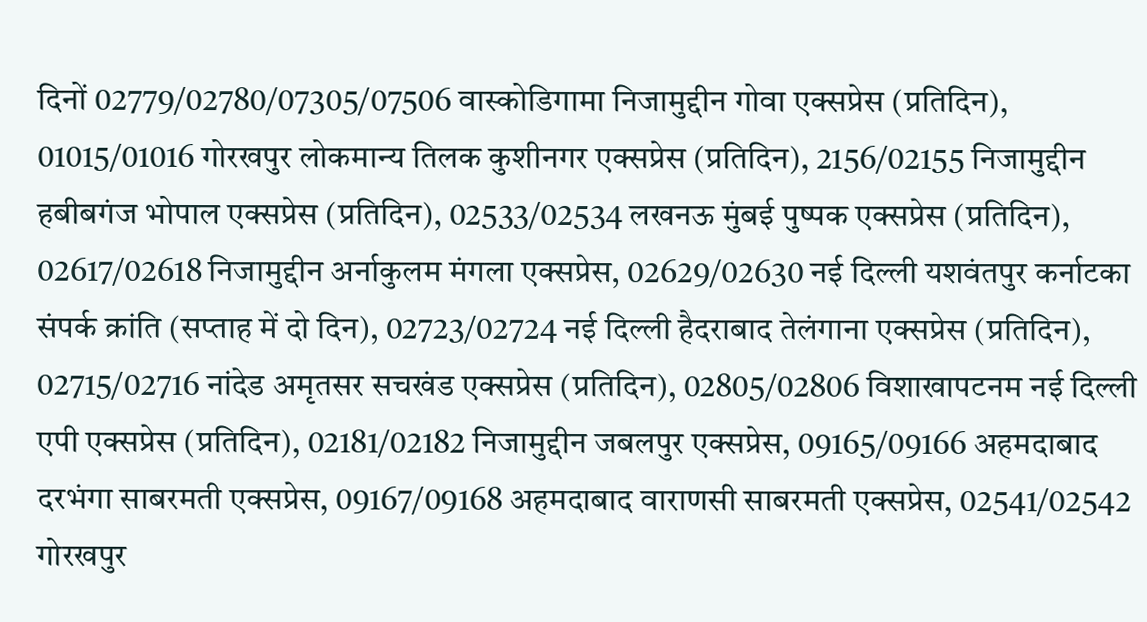दिनों 02779/02780/07305/07506 वास्कोडिगामा निजामुद्दीन गोवा एक्सप्रेस (प्रतिदिन), 01015/01016 गोरखपुर लोकमान्य तिलक कुशीनगर एक्सप्रेस (प्रतिदिन), 2156/02155 निजामुद्दीन हबीबगंज भोपाल एक्सप्रेस (प्रतिदिन), 02533/02534 लखनऊ मुंबई पुष्पक एक्सप्रेस (प्रतिदिन), 02617/02618 निजामुद्दीन अर्नाकुलम मंगला एक्सप्रेस, 02629/02630 नई दिल्ली यशवंतपुर कर्नाटका संपर्क क्रांति (सप्ताह में दो दिन), 02723/02724 नई दिल्ली हैदराबाद तेलंगाना एक्सप्रेस (प्रतिदिन), 02715/02716 नांदेड अमृतसर सचखंड एक्सप्रेस (प्रतिदिन), 02805/02806 विशाखापटनम नई दिल्ली एपी एक्सप्रेस (प्रतिदिन), 02181/02182 निजामुद्दीन जबलपुर एक्सप्रेस, 09165/09166 अहमदाबाद दरभंगा साबरमती एक्सप्रेस, 09167/09168 अहमदाबाद वाराणसी साबरमती एक्सप्रेस, 02541/02542 गोरखपुर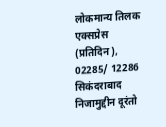लोकमान्य तिलक एक्सप्रेस (प्रतिदिन), 02285/ 12286 सिकंदराबाद निजामुद्दीन दूरंतो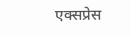एक्सप्रेस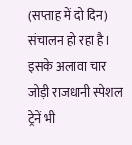(सप्ताह में दो दिन) संचालन हो रहा है। इसके अलावा चार जोड़ी राजधानी स्पेशल ट्रेनें भी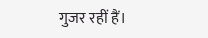गुजर रहीं हैं।